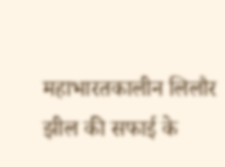महाभारतकालीन लिलौर झील की सफाई के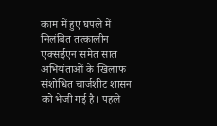काम में हुए घपले में निलंबित तत्कालीन एक्सईएन समेत सात अभियंताओं के खिलाफ संशोधित चार्जशीट शासन को भेजी गई है। पहले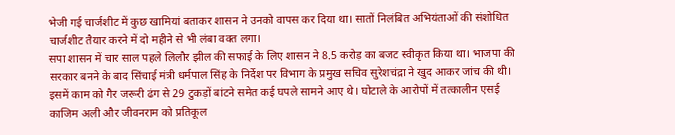भेजी गई चार्जशीट में कुछ खामियां बताकर शासन ने उनको वापस कर दिया था। सातों निलंबित अभियंताओं की संशोधित चार्जशीट तैयार करने में दो महीने से भी लंबा वक्त लगा।
सपा शासन में चार साल पहले लिलौर झील की सफाई के लिए शासन ने 8.5 करोड़ का बजट स्वीकृत किया था। भाजपा की सरकार बनने के बाद सिंचाई मंत्री धर्मपाल सिंह के निर्देश पर विभाग के प्रमुख सचिव सुरेशचंद्रा ने खुद आकर जांच की थी। इसमें काम को गैर जरूरी ढंग से 29 टुकड़ों बांटने समेत कई घपले सामने आए थे। घोटाले के आरोपों में तत्कालीन एसई काजिम अली और जीवनराम को प्रतिकूल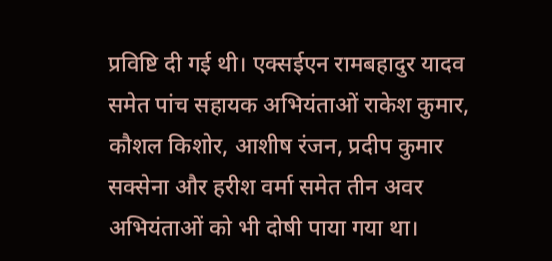प्रविष्टि दी गई थी। एक्सईएन रामबहादुर यादव समेत पांच सहायक अभियंताओं राकेश कुमार, कौशल किशोर, आशीष रंजन, प्रदीप कुमार सक्सेना और हरीश वर्मा समेत तीन अवर अभियंताओं को भी दोषी पाया गया था।